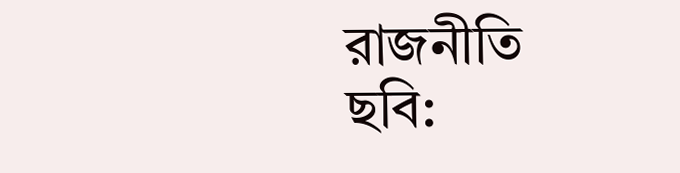রাজনীতি
ছবি: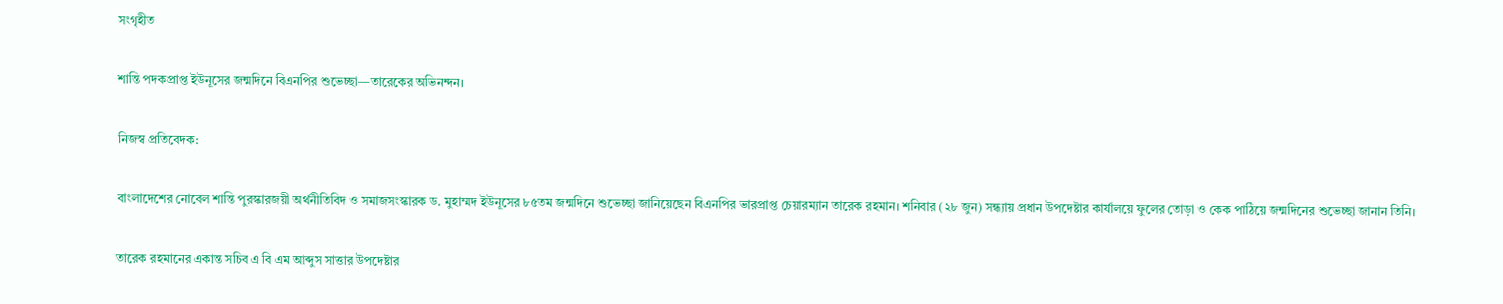সংগৃহীত

শান্তি পদকপ্রাপ্ত ইউনূসের জন্মদিনে বিএনপির শুভেচ্ছা—তারেকের অভিনন্দন।

নিজস্ব প্রতিবেদক:

বাংলাদেশের নোবেল শান্তি পুরস্কারজয়ী অর্থনীতিবিদ ও সমাজসংস্কারক ড. মুহাম্মদ ইউনূসের ৮৫তম জন্মদিনে শুভেচ্ছা জানিয়েছেন বিএনপির ভারপ্রাপ্ত চেয়ারম্যান তারেক রহমান। শনিবার (২৮ জুন) সন্ধ্যায় প্রধান উপদেষ্টার কার্যালয়ে ফুলের তোড়া ও কেক পাঠিয়ে জন্মদিনের শুভেচ্ছা জানান তিনি।

তারেক রহমানের একান্ত সচিব এ বি এম আব্দুস সাত্তার উপদেষ্টার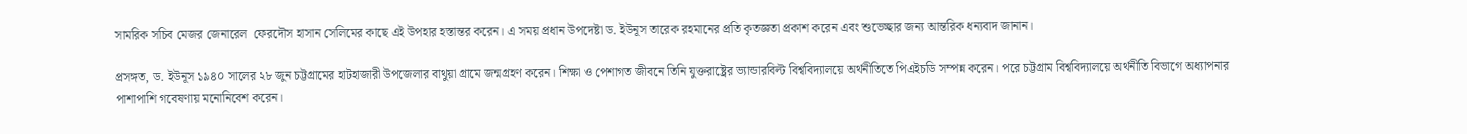সামরিক সচিব মেজর জেনারেল  ফেরদৌস হাসান সেলিমের কাছে এই উপহার হস্তান্তর করেন। এ সময় প্রধান উপদেষ্টা ড. ইউনূস তারেক রহমানের প্রতি কৃতজ্ঞতা প্রকাশ করেন এবং শুভেচ্ছার জন্য আন্তরিক ধন্যবাদ জানান।

প্রসঙ্গত, ড. ইউনূস ১৯৪০ সালের ২৮ জুন চট্টগ্রামের হাটহাজারী উপজেলার বাথুয়া গ্রামে জন্মগ্রহণ করেন। শিক্ষা ও পেশাগত জীবনে তিনি যুক্তরাষ্ট্রের ভ্যান্ডারবিল্ট বিশ্ববিদ্যালয়ে অর্থনীতিতে পিএইচডি সম্পন্ন করেন। পরে চট্টগ্রাম বিশ্ববিদ্যালয়ে অর্থনীতি বিভাগে অধ্যাপনার পাশাপাশি গবেষণায় মনোনিবেশ করেন।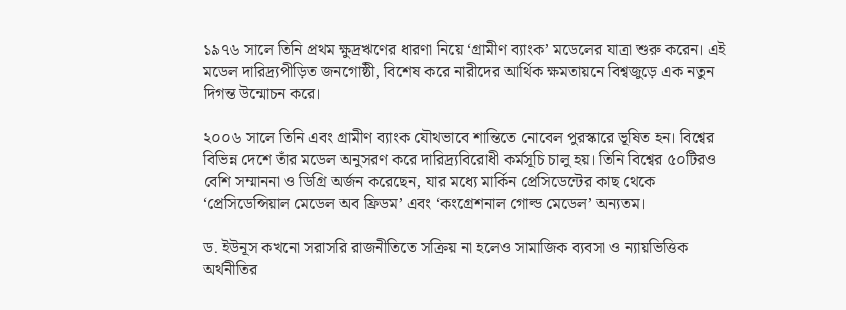১৯৭৬ সালে তিনি প্রথম ক্ষুদ্রঋণের ধারণা নিয়ে ‘গ্রামীণ ব্যাংক’ মডেলের যাত্রা শুরু করেন। এই মডেল দারিদ্র্যপীড়িত জনগোষ্ঠী, বিশেষ করে নারীদের আর্থিক ক্ষমতায়নে বিশ্বজুড়ে এক নতুন দিগন্ত উন্মোচন করে।

২০০৬ সালে তিনি এবং গ্রামীণ ব্যাংক যৌথভাবে শান্তিতে নোবেল পুরস্কারে ভূষিত হন। বিশ্বের বিভিন্ন দেশে তাঁর মডেল অনুসরণ করে দারিদ্র্যবিরোধী কর্মসূচি চালু হয়। তিনি বিশ্বের ৫০টিরও বেশি সম্মাননা ও ডিগ্রি অর্জন করেছেন, যার মধ্যে মার্কিন প্রেসিডেন্টের কাছ থেকে ‘প্রেসিডেন্সিয়াল মেডেল অব ফ্রিডম’ এবং ‘কংগ্রেশনাল গোল্ড মেডেল’ অন্যতম।

ড. ইউনূস কখনো সরাসরি রাজনীতিতে সক্রিয় না হলেও সামাজিক ব্যবসা ও ন্যায়ভিত্তিক অর্থনীতির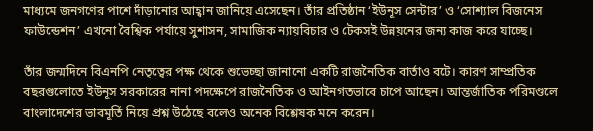মাধ্যমে জনগণের পাশে দাঁড়ানোর আহ্বান জানিয়ে এসেছেন। তাঁর প্রতিষ্ঠান ‘ইউনূস সেন্টার’ ও ‘সোশ্যাল বিজনেস ফাউন্ডেশন’ এখনো বৈশ্বিক পর্যায়ে সুশাসন, সামাজিক ন্যায়বিচার ও টেকসই উন্নয়নের জন্য কাজ করে যাচ্ছে।

তাঁর জন্মদিনে বিএনপি নেতৃত্বের পক্ষ থেকে শুভেচ্ছা জানানো একটি রাজনৈতিক বার্তাও বটে। কারণ সাম্প্রতিক বছরগুলোতে ইউনূস সরকারের নানা পদক্ষেপে রাজনৈতিক ও আইনগতভাবে চাপে আছেন। আন্তর্জাতিক পরিমণ্ডলে বাংলাদেশের ভাবমূর্তি নিয়ে প্রশ্ন উঠেছে বলেও অনেক বিশ্লেষক মনে করেন।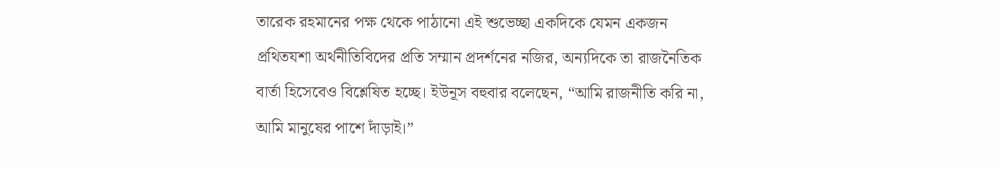তারেক রহমানের পক্ষ থেকে পাঠানো এই শুভেচ্ছা একদিকে যেমন একজন প্রথিতযশা অর্থনীতিবিদের প্রতি সম্মান প্রদর্শনের নজির, অন্যদিকে তা রাজনৈতিক বার্তা হিসেবেও বিশ্লেষিত হচ্ছে। ইউনূস বহুবার বলেছেন, “আমি রাজনীতি করি না, আমি মানুষের পাশে দাঁড়াই।”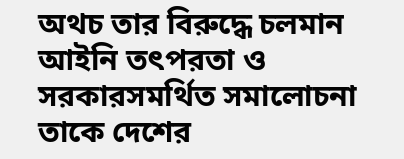অথচ তার বিরুদ্ধে চলমান আইনি তৎপরতা ও সরকারসমর্থিত সমালোচনা তাকে দেশের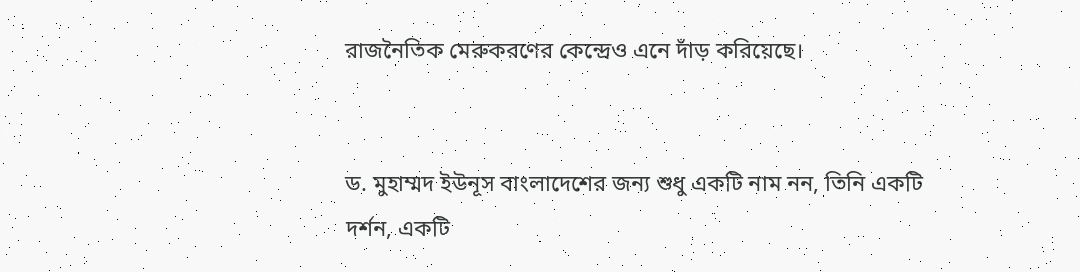রাজনৈতিক মেরুকরণের কেন্দ্রেও এনে দাঁড় করিয়েছে।


ড. মুহাম্মদ ইউনূস বাংলাদেশের জন্য শুধু একটি নাম নন, তিনি একটি দর্শন, একটি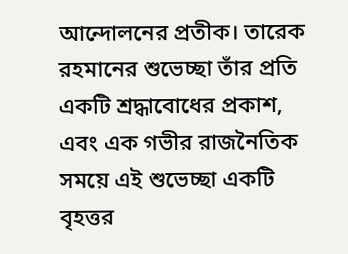আন্দোলনের প্রতীক। তারেক রহমানের শুভেচ্ছা তাঁর প্রতি একটি শ্রদ্ধাবোধের প্রকাশ, এবং এক গভীর রাজনৈতিক সময়ে এই শুভেচ্ছা একটি বৃহত্তর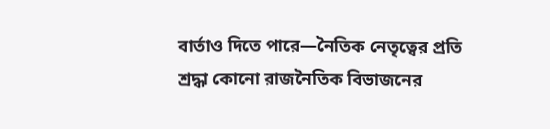বার্তাও দিতে পারে—নৈতিক নেতৃত্বের প্রতি শ্রদ্ধা কোনো রাজনৈতিক বিভাজনের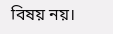বিষয় নয়।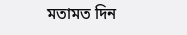মতামত দিন